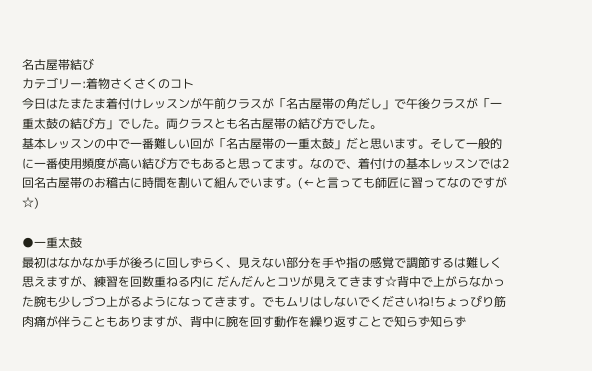名古屋帯結び
カテゴリー:着物さくさくのコト
今日はたまたま着付けレッスンが午前クラスが「名古屋帯の角だし」で午後クラスが「一重太鼓の結び方」でした。両クラスとも名古屋帯の結び方でした。
基本レッスンの中で一番難しい回が「名古屋帯の一重太鼓」だと思います。そして一般的に一番使用頻度が高い結び方でもあると思ってます。なので、着付けの基本レッスンでは2回名古屋帯のお稽古に時間を割いて組んでいます。(←と言っても師匠に習ってなのですが☆)

●一重太鼓
最初はなかなか手が後ろに回しずらく、見えない部分を手や指の感覚で調節するは難しく思えますが、練習を回数重ねる内に だんだんとコツが見えてきます☆背中で上がらなかった腕も少しづつ上がるようになってきます。でもムリはしないでくださいね!ちょっぴり筋肉痛が伴うこともありますが、背中に腕を回す動作を繰り返すことで知らず知らず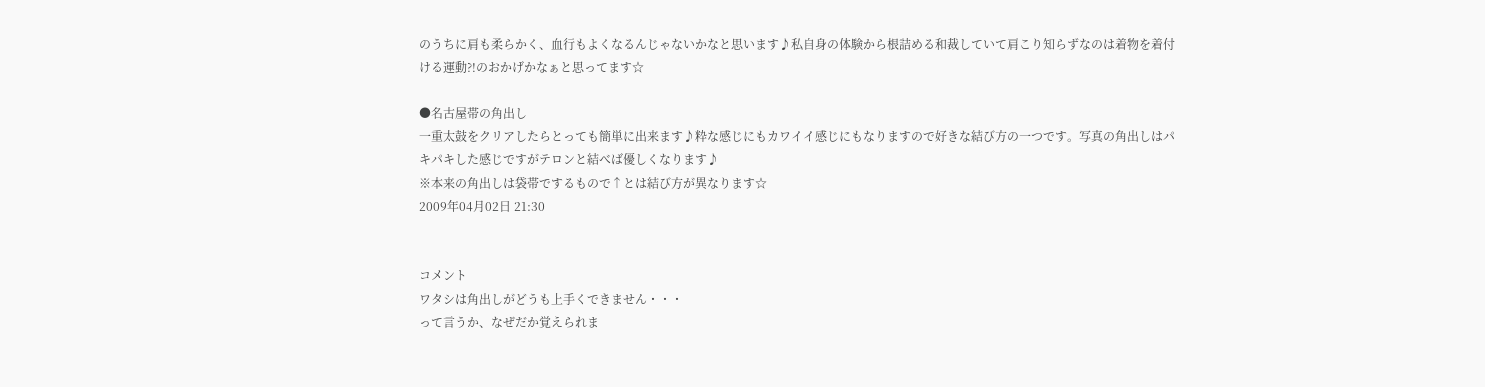のうちに肩も柔らかく、血行もよくなるんじゃないかなと思います♪私自身の体験から根詰める和裁していて肩こり知らずなのは着物を着付ける運動?!のおかげかなぁと思ってます☆

●名古屋帯の角出し
一重太鼓をクリアしたらとっても簡単に出来ます♪粋な感じにもカワイイ感じにもなりますので好きな結び方の一つです。写真の角出しはパキパキした感じですがテロンと結べば優しくなります♪
※本来の角出しは袋帯でするもので↑とは結び方が異なります☆
2009年04月02日 21:30


コメント
ワタシは角出しがどうも上手くできません・・・
って言うか、なぜだか覚えられま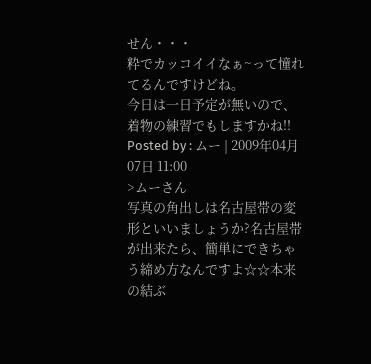せん・・・
粋でカッコイイなぁ~って憧れてるんですけどね。
今日は一日予定が無いので、着物の練習でもしますかね!!
Posted by : ムー | 2009年04月07日 11:00
>ムーさん
写真の角出しは名古屋帯の変形といいましょうか?名古屋帯が出来たら、簡単にできちゃう締め方なんですよ☆☆本来の結ぶ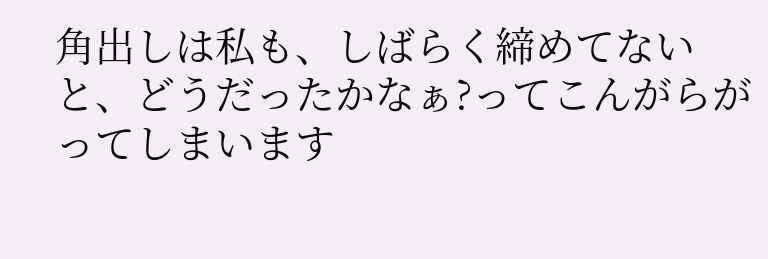角出しは私も、しばらく締めてないと、どうだったかなぁ?ってこんがらがってしまいます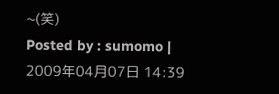~(笑)
Posted by : sumomo | 2009年04月07日 14:39